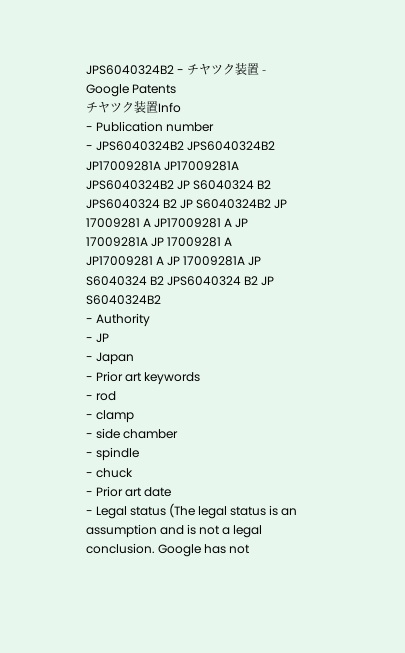JPS6040324B2 - チヤツク装置 - Google Patents
チヤツク装置Info
- Publication number
- JPS6040324B2 JPS6040324B2 JP17009281A JP17009281A JPS6040324B2 JP S6040324 B2 JPS6040324 B2 JP S6040324B2 JP 17009281 A JP17009281 A JP 17009281A JP 17009281 A JP17009281 A JP 17009281A JP S6040324 B2 JPS6040324 B2 JP S6040324B2
- Authority
- JP
- Japan
- Prior art keywords
- rod
- clamp
- side chamber
- spindle
- chuck
- Prior art date
- Legal status (The legal status is an assumption and is not a legal conclusion. Google has not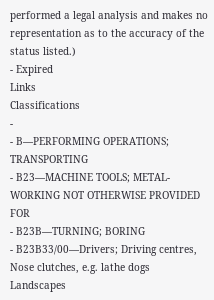performed a legal analysis and makes no representation as to the accuracy of the status listed.)
- Expired
Links
Classifications
-
- B—PERFORMING OPERATIONS; TRANSPORTING
- B23—MACHINE TOOLS; METAL-WORKING NOT OTHERWISE PROVIDED FOR
- B23B—TURNING; BORING
- B23B33/00—Drivers; Driving centres, Nose clutches, e.g. lathe dogs
Landscapes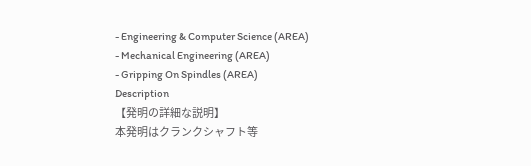- Engineering & Computer Science (AREA)
- Mechanical Engineering (AREA)
- Gripping On Spindles (AREA)
Description
【発明の詳細な説明】
本発明はクランクシャフト等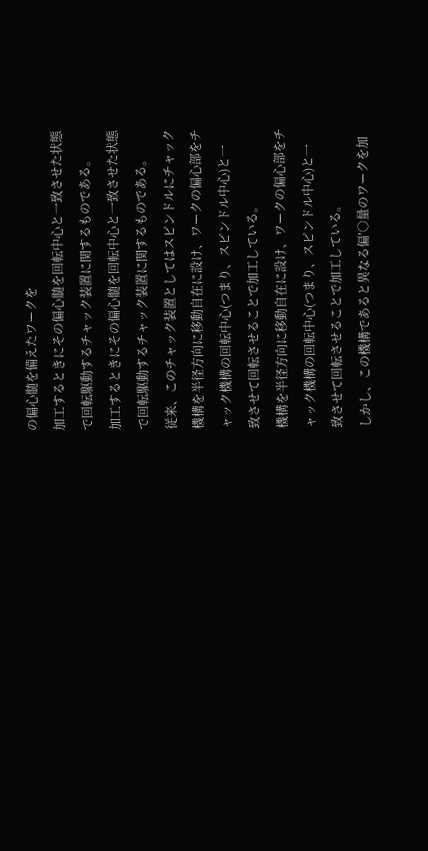の偏心髄を備えたワークを
加工するときにその偏心髄を回転中心と一致させた状態
で回転駆動するチャック装置に関するものである。
加工するときにその偏心髄を回転中心と一致させた状態
で回転駆動するチャック装置に関するものである。
従来、このチャック装置としてはスピンドルにチャック
機構を半径方向に移動自在に設け、ワークの偏心部をチ
ャック機構の回転中心(つまり、スピンドル中心)と一
致させて回転させることで加工している。
機構を半径方向に移動自在に設け、ワークの偏心部をチ
ャック機構の回転中心(つまり、スピンドル中心)と一
致させて回転させることで加工している。
しかし、この機構であると異なる偏′○量のワークを加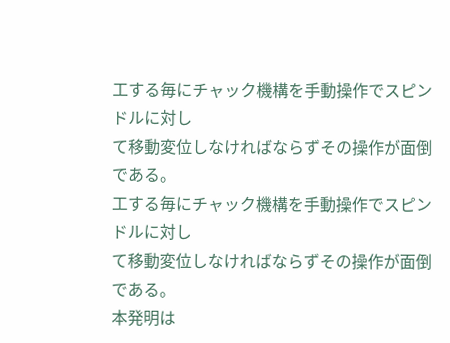工する毎にチャック機構を手動操作でスピンドルに対し
て移動変位しなければならずその操作が面倒である。
工する毎にチャック機構を手動操作でスピンドルに対し
て移動変位しなければならずその操作が面倒である。
本発明は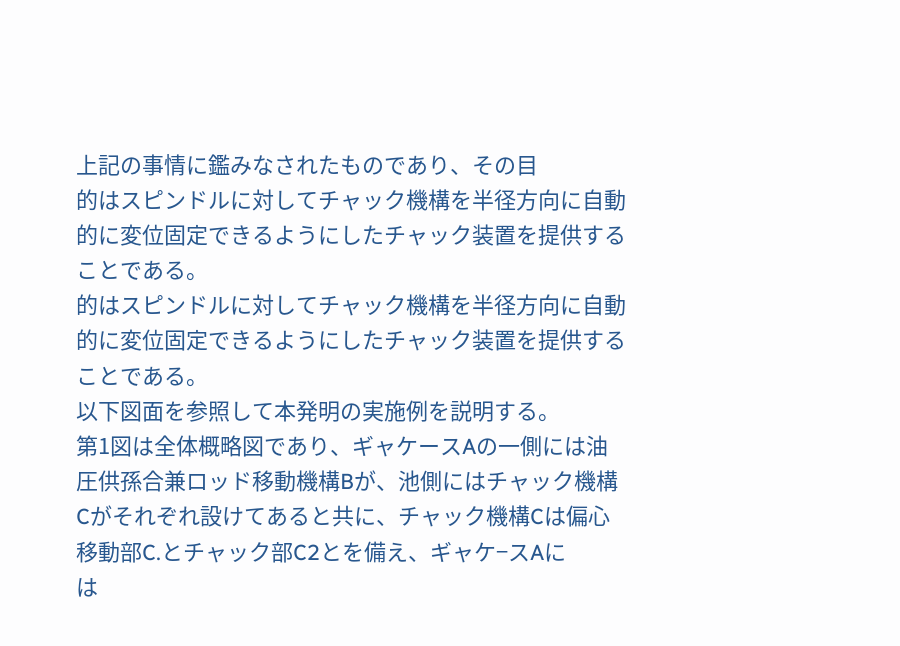上記の事情に鑑みなされたものであり、その目
的はスピンドルに対してチャック機構を半径方向に自動
的に変位固定できるようにしたチャック装置を提供する
ことである。
的はスピンドルに対してチャック機構を半径方向に自動
的に変位固定できるようにしたチャック装置を提供する
ことである。
以下図面を参照して本発明の実施例を説明する。
第1図は全体概略図であり、ギャケースAの一側には油
圧供孫合兼ロッド移動機構Bが、池側にはチャック機構
Cがそれぞれ設けてあると共に、チャック機構Cは偏心
移動部C.とチャック部C2とを備え、ギャケ−スAに
は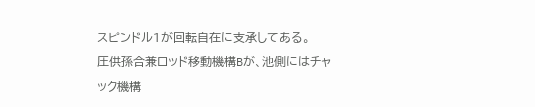スピンドル1が回転自在に支承してある。
圧供孫合兼ロッド移動機構Bが、池側にはチャック機構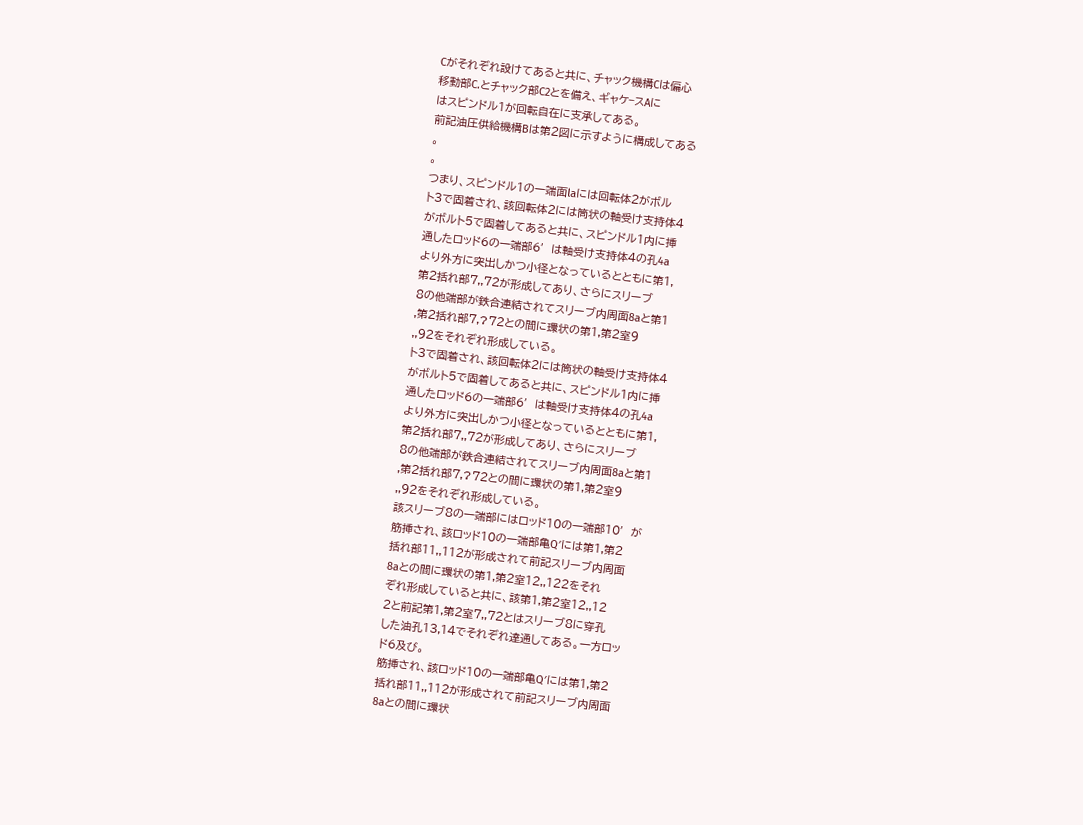Cがそれぞれ設けてあると共に、チャック機構Cは偏心
移動部C.とチャック部C2とを備え、ギャケ−スAに
はスピンドル1が回転自在に支承してある。
前記油圧供給機構Bは第2図に示すように構成してある
。
。
つまり、スピンドル1の一端面laには回転体2がボル
ト3で固着され、該回転体2には筒状の軸受け支持体4
がボルト5で固着してあると共に、スピンドル1内に挿
通したロッド6の一端部6′は軸受け支持体4の孔4a
より外方に突出しかつ小径となっているとともに第1,
第2括れ部7,,72が形成してあり、さらにスリーブ
8の他端部が鉄合連結されてスリーブ内周面8aと第1
,第2括れ部7,?72との間に環状の第1,第2室9
,,92をそれぞれ形成している。
ト3で固着され、該回転体2には筒状の軸受け支持体4
がボルト5で固着してあると共に、スピンドル1内に挿
通したロッド6の一端部6′は軸受け支持体4の孔4a
より外方に突出しかつ小径となっているとともに第1,
第2括れ部7,,72が形成してあり、さらにスリーブ
8の他端部が鉄合連結されてスリーブ内周面8aと第1
,第2括れ部7,?72との間に環状の第1,第2室9
,,92をそれぞれ形成している。
該スリーブ8の一端部にはロッド10の一端部10′が
筋挿され、該ロッド10の一端部亀Q′には第1,第2
括れ部11,,112が形成されて前記スリーブ内周面
8aとの間に環状の第1,第2室12,,122をそれ
ぞれ形成していると共に、該第1,第2室12,,12
2と前記第1,第2室7,,72とはスリーブ8に穿孔
した油孔13,14でそれぞれ達通してある。一方ロッ
ド6及び。
筋挿され、該ロッド10の一端部亀Q′には第1,第2
括れ部11,,112が形成されて前記スリーブ内周面
8aとの間に環状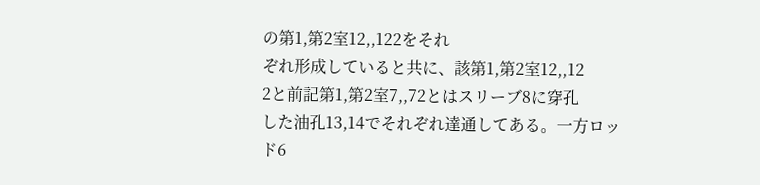の第1,第2室12,,122をそれ
ぞれ形成していると共に、該第1,第2室12,,12
2と前記第1,第2室7,,72とはスリーブ8に穿孔
した油孔13,14でそれぞれ達通してある。一方ロッ
ド6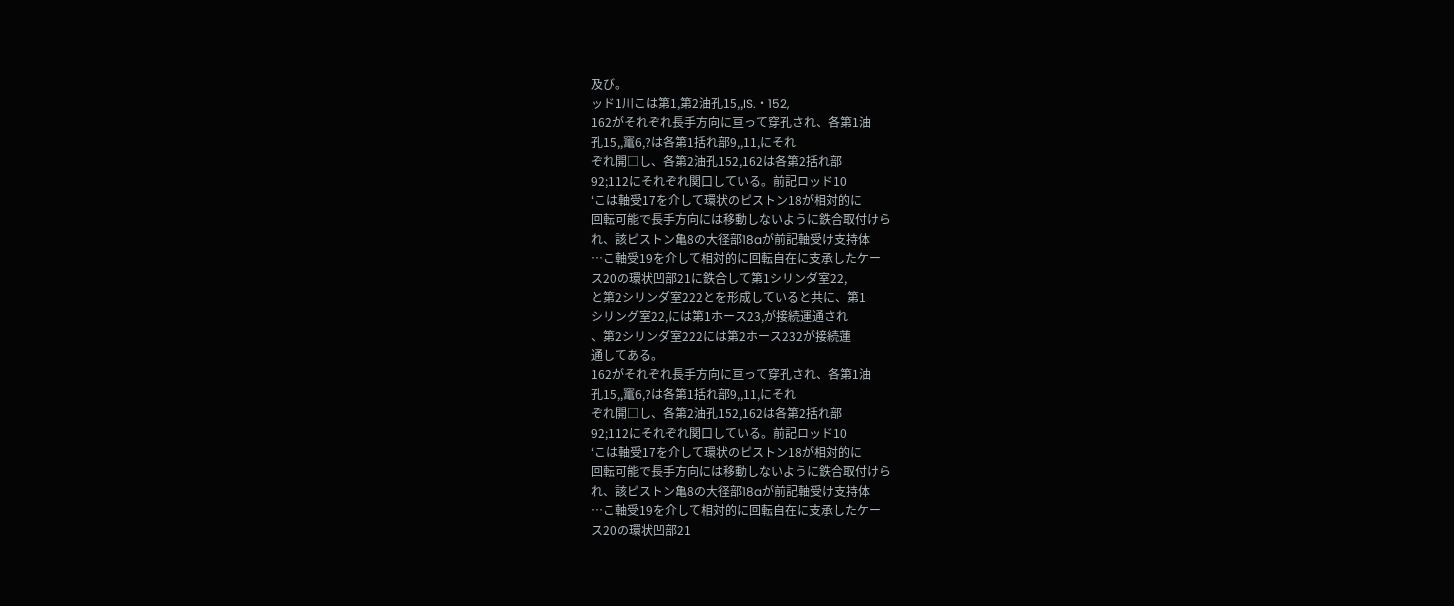及び。
ッド1川こは第1,第2油孔15,,IS.・152,
162がそれぞれ長手方向に亘って穿孔され、各第1油
孔15,,竃6,?は各第1括れ部9,,11,にそれ
ぞれ開□し、各第2油孔152,162は各第2括れ部
92;112にそれぞれ関口している。前記ロッド10
‘こは軸受17を介して環状のピストン18が相対的に
回転可能で長手方向には移動しないように鉄合取付けら
れ、該ピストン亀8の大径部18aが前記軸受け支持体
…こ軸受19を介して相対的に回転自在に支承したケー
ス20の環状凹部21に鉄合して第1シリンダ室22,
と第2シリンダ室222とを形成していると共に、第1
シリング室22,には第1ホース23,が接続運通され
、第2シリンダ室222には第2ホース232が接続蓮
通してある。
162がそれぞれ長手方向に亘って穿孔され、各第1油
孔15,,竃6,?は各第1括れ部9,,11,にそれ
ぞれ開□し、各第2油孔152,162は各第2括れ部
92;112にそれぞれ関口している。前記ロッド10
‘こは軸受17を介して環状のピストン18が相対的に
回転可能で長手方向には移動しないように鉄合取付けら
れ、該ピストン亀8の大径部18aが前記軸受け支持体
…こ軸受19を介して相対的に回転自在に支承したケー
ス20の環状凹部21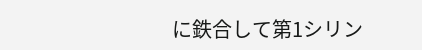に鉄合して第1シリン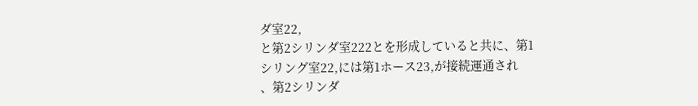ダ室22,
と第2シリンダ室222とを形成していると共に、第1
シリング室22,には第1ホース23,が接続運通され
、第2シリンダ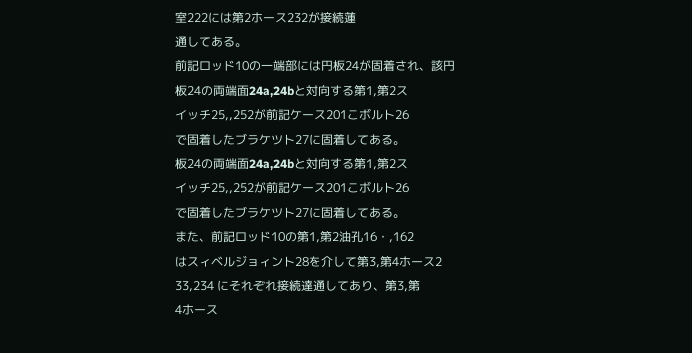室222には第2ホース232が接続蓮
通してある。
前記ロッド10の一端部には円板24が固着され、該円
板24の両端面24a,24bと対向する第1,第2ス
イッチ25,,252が前記ケース201こボルト26
で固着したブラケツト27に固着してある。
板24の両端面24a,24bと対向する第1,第2ス
イッチ25,,252が前記ケース201こボルト26
で固着したブラケツト27に固着してある。
また、前記ロッド10の第1,第2油孔16・,162
はスィベルジョィント28を介して第3,第4ホース2
33,234 にそれぞれ接続達通してあり、第3,第
4ホース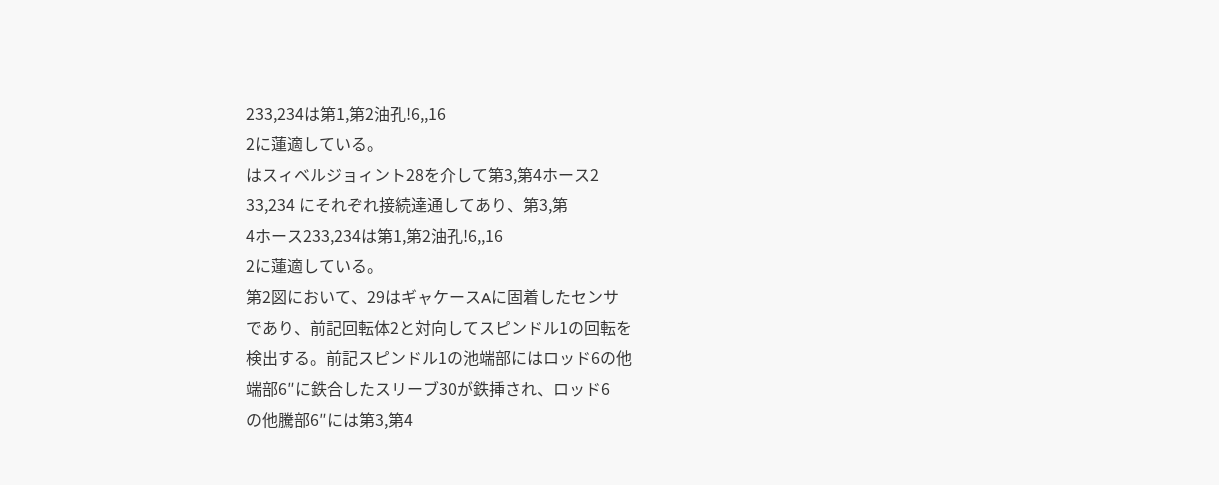233,234は第1,第2油孔!6,,16
2に蓮適している。
はスィベルジョィント28を介して第3,第4ホース2
33,234 にそれぞれ接続達通してあり、第3,第
4ホース233,234は第1,第2油孔!6,,16
2に蓮適している。
第2図において、29はギャケースAに固着したセンサ
であり、前記回転体2と対向してスピンドル1の回転を
検出する。前記スピンドル1の池端部にはロッド6の他
端部6″に鉄合したスリーブ30が鉄挿され、ロッド6
の他騰部6″には第3,第4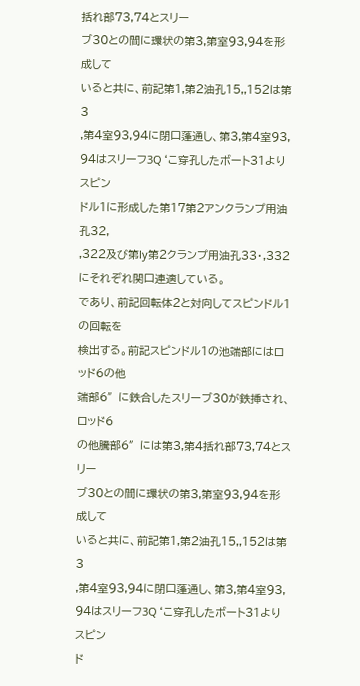括れ部73,74とスリー
ブ30との間に環状の第3,第室93,94を形成して
いると共に、前記第1,第2油孔15,,152は第3
,第4室93,94に閉口蓬通し、第3,第4室93,
94はスリーフ3Q‘こ穿孔したボート31よりスピン
ドル1に形成した第17第2アンクランプ用油孔32,
,322及び第ly第2クランプ用油孔33・,332
にそれぞれ関口連適している。
であり、前記回転体2と対向してスピンドル1の回転を
検出する。前記スピンドル1の池端部にはロッド6の他
端部6″に鉄合したスリーブ30が鉄挿され、ロッド6
の他騰部6″には第3,第4括れ部73,74とスリー
ブ30との間に環状の第3,第室93,94を形成して
いると共に、前記第1,第2油孔15,,152は第3
,第4室93,94に閉口蓬通し、第3,第4室93,
94はスリーフ3Q‘こ穿孔したボート31よりスピン
ド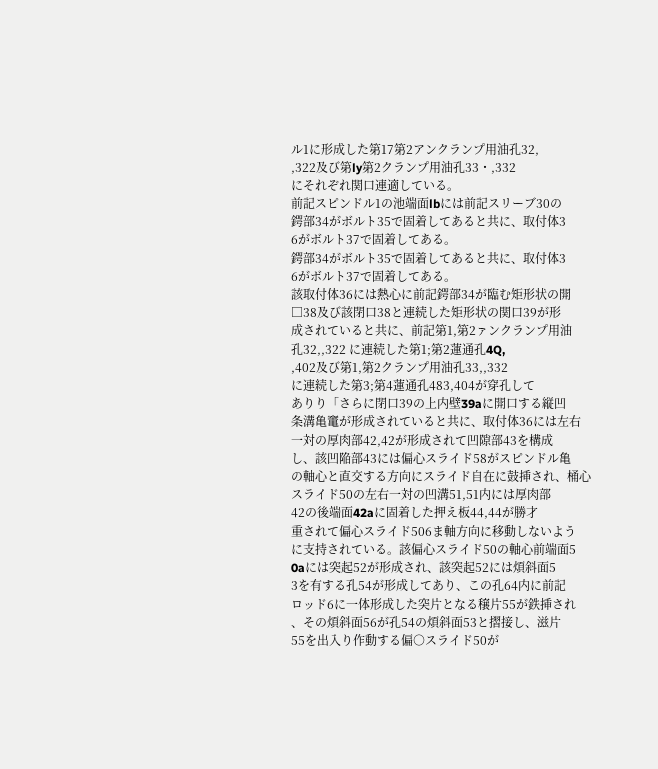ル1に形成した第17第2アンクランプ用油孔32,
,322及び第ly第2クランプ用油孔33・,332
にそれぞれ関口連適している。
前記スピンドル1の池端面lbには前記スリーブ30の
鍔部34がボルト35で固着してあると共に、取付体3
6がボルト37で固着してある。
鍔部34がボルト35で固着してあると共に、取付体3
6がボルト37で固着してある。
該取付体36には熱心に前記鍔部34が臨む矩形状の開
□38及び該閉口38と連続した矩形状の関口39が形
成されていると共に、前記第1,第2ァンクランプ用油
孔32,,322 に連続した第1;第2蓮通孔4Q,
,402及び第1,第2クランプ用油孔33,,332
に連続した第3;第4蓮通孔483,404が穿孔して
ありり「さらに閉口39の上内壁39aに開口する縦凹
条溝亀竃が形成されていると共に、取付体36には左右
一対の厚肉部42,42が形成されて凹隙部43を構成
し、該凹陥部43には偏心スライド58がスピンドル亀
の軸心と直交する方向にスライド自在に鼓挿され、桶心
スライド50の左右一対の凹溝51,51内には厚肉部
42の後端面42aに固着した押え板44,44が勝才
重されて偏心スライド506ま軸方向に移動しないよう
に支持されている。該偏心スライド50の軸心前端面5
0aには突起52が形成され、該突起52には煩斜面5
3を有する孔54が形成してあり、この孔64内に前記
ロッド6に一体形成した突片となる穣片55が鉄挿され
、その煩斜面56が孔54の煩斜面53と摺接し、滋片
55を出入り作動する偏○スライド50が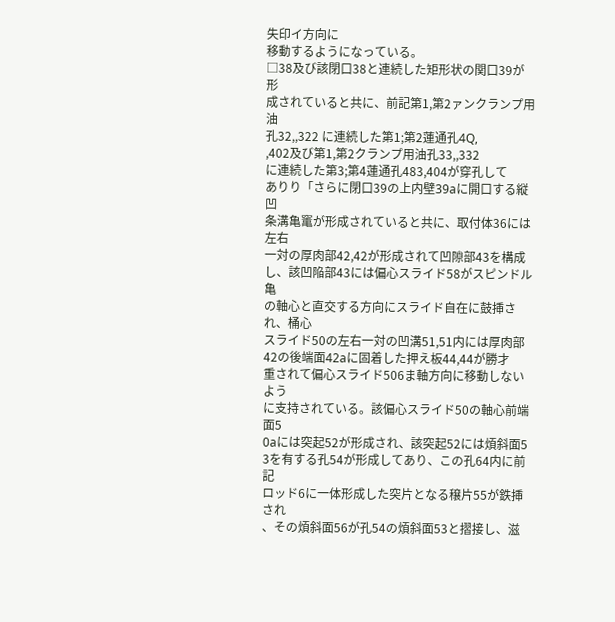失印イ方向に
移動するようになっている。
□38及び該閉口38と連続した矩形状の関口39が形
成されていると共に、前記第1,第2ァンクランプ用油
孔32,,322 に連続した第1;第2蓮通孔4Q,
,402及び第1,第2クランプ用油孔33,,332
に連続した第3;第4蓮通孔483,404が穿孔して
ありり「さらに閉口39の上内壁39aに開口する縦凹
条溝亀竃が形成されていると共に、取付体36には左右
一対の厚肉部42,42が形成されて凹隙部43を構成
し、該凹陥部43には偏心スライド58がスピンドル亀
の軸心と直交する方向にスライド自在に鼓挿され、桶心
スライド50の左右一対の凹溝51,51内には厚肉部
42の後端面42aに固着した押え板44,44が勝才
重されて偏心スライド506ま軸方向に移動しないよう
に支持されている。該偏心スライド50の軸心前端面5
0aには突起52が形成され、該突起52には煩斜面5
3を有する孔54が形成してあり、この孔64内に前記
ロッド6に一体形成した突片となる穣片55が鉄挿され
、その煩斜面56が孔54の煩斜面53と摺接し、滋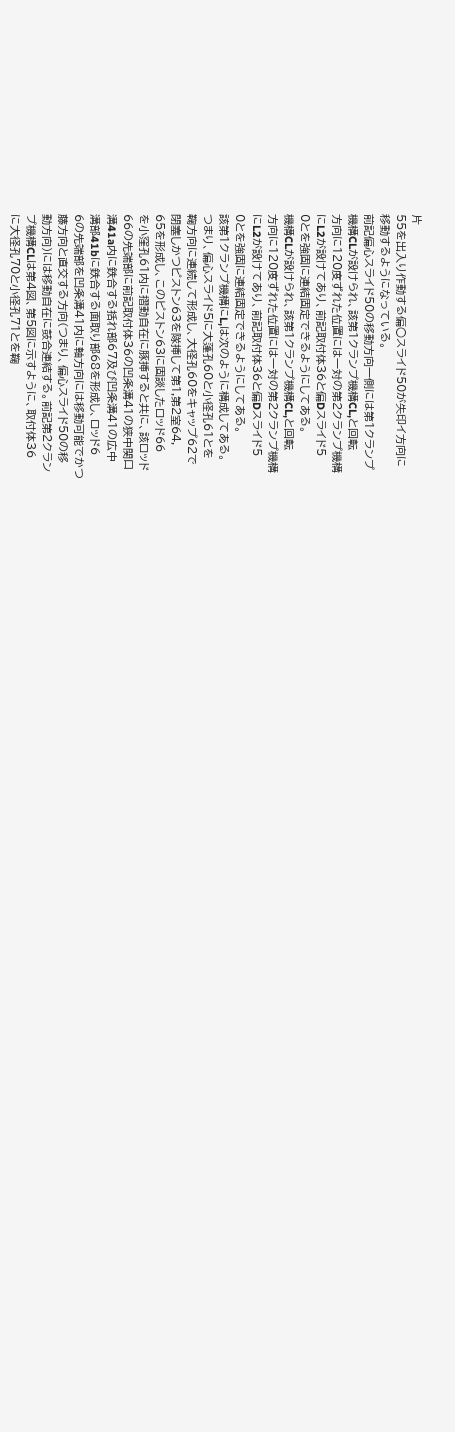片
55を出入り作動する偏○スライド50が失印イ方向に
移動するようになっている。
前記偏心スライド50の移動方向一側には第1クランプ
機構CLが設けられ、該第1クランプ機構CL,と回転
方向に120度ずれた位置には一対の第2クランプ機構
にL2が設けてあり、前記取付体36と偏Dスライド5
0とを強固に連結固定できるようにしてある。
機構CLが設けられ、該第1クランプ機構CL,と回転
方向に120度ずれた位置には一対の第2クランプ機構
にL2が設けてあり、前記取付体36と偏Dスライド5
0とを強固に連結固定できるようにしてある。
該第1クランプ機構にL,は次のように構成してある。
つまり、偏心スライド5に大蓬孔60と小径孔61とを
鞠方向に連続して形成し、大径孔60をキャップ62で
閉塞しかつピストン63を隊挿して第1,第2室64,
65を形成し、このピストン63に固談したロッド66
を小窪孔61内に摺動自在に豚挿すると共に、該ロッド
66の先端部に前記取付体36の凹条溝41の狭中関口
溝41a内に鉄合する括れ部67及び凹条溝41の広中
溝部41bに鉄合する面取り部68を形成し、ロッド6
6の先端部を凹条溝41内に軸方向には移動可能でかつ
藤方向と直交する方向(つまり、偏心スライド50の移
動方向)には移動自在に鼓合連結する。前記第2クラン
プ機構CLは第4図、第5図に示すように、取付体36
に大径孔70と小径孔71とを鞠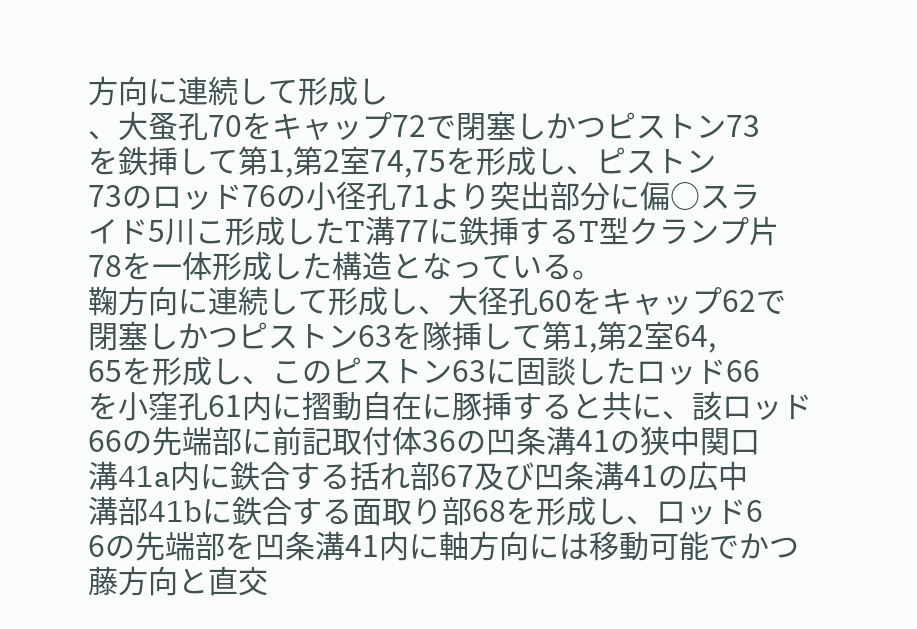方向に連続して形成し
、大蚤孔70をキャップ72で閉塞しかつピストン73
を鉄挿して第1,第2室74,75を形成し、ピストン
73のロッド76の小径孔71より突出部分に偏○スラ
イド5川こ形成したT溝77に鉄挿するT型クランプ片
78を一体形成した構造となっている。
鞠方向に連続して形成し、大径孔60をキャップ62で
閉塞しかつピストン63を隊挿して第1,第2室64,
65を形成し、このピストン63に固談したロッド66
を小窪孔61内に摺動自在に豚挿すると共に、該ロッド
66の先端部に前記取付体36の凹条溝41の狭中関口
溝41a内に鉄合する括れ部67及び凹条溝41の広中
溝部41bに鉄合する面取り部68を形成し、ロッド6
6の先端部を凹条溝41内に軸方向には移動可能でかつ
藤方向と直交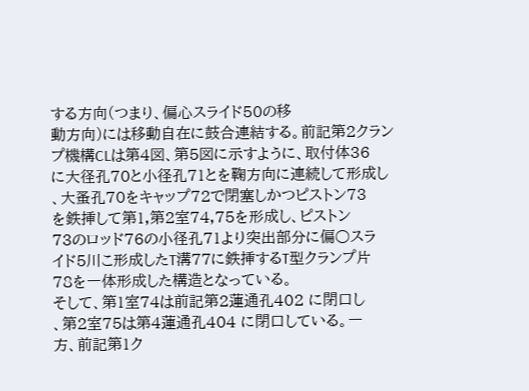する方向(つまり、偏心スライド50の移
動方向)には移動自在に鼓合連結する。前記第2クラン
プ機構CLは第4図、第5図に示すように、取付体36
に大径孔70と小径孔71とを鞠方向に連続して形成し
、大蚤孔70をキャップ72で閉塞しかつピストン73
を鉄挿して第1,第2室74,75を形成し、ピストン
73のロッド76の小径孔71より突出部分に偏○スラ
イド5川こ形成したT溝77に鉄挿するT型クランプ片
78を一体形成した構造となっている。
そして、第1室74は前記第2蓮通孔402 に閉口し
、第2室75は第4蓮通孔404 に閉口している。一
方、前記第1ク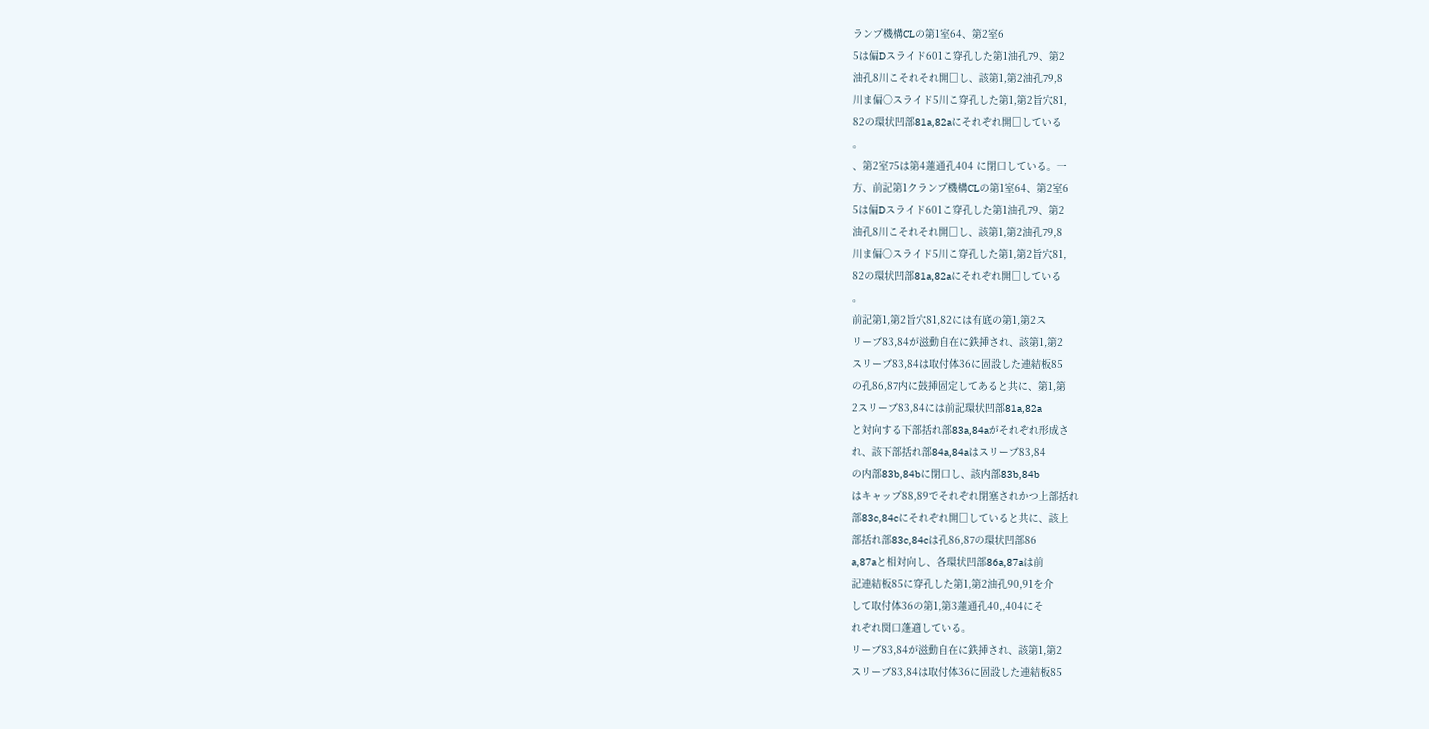ランプ機構CLの第1室64、第2室6
5は偏Dスライド601こ穿孔した第1油孔79、第2
油孔8川こそれそれ開□し、該第1,第2油孔79,8
川ま偏○スライド5川こ穿孔した第1,第2旨穴81,
82の環状凹部81a,82aにそれぞれ開□している
。
、第2室75は第4蓮通孔404 に閉口している。一
方、前記第1クランプ機構CLの第1室64、第2室6
5は偏Dスライド601こ穿孔した第1油孔79、第2
油孔8川こそれそれ開□し、該第1,第2油孔79,8
川ま偏○スライド5川こ穿孔した第1,第2旨穴81,
82の環状凹部81a,82aにそれぞれ開□している
。
前記第1,第2旨穴81,82には有底の第1,第2ス
リーブ83,84が滋動自在に鉄挿され、該第1,第2
スリーブ83,84は取付体36に固設した連結板85
の孔86,87内に鼓挿固定してあると共に、第1,第
2スリーブ83,84には前記環状凹部81a,82a
と対向する下部括れ部83a,84aがそれぞれ形成さ
れ、該下部括れ部84a,84aはスリーブ83,84
の内部83b,84bに閉口し、該内部83b,84b
はキャップ88,89でそれぞれ閉塞されかつ上部括れ
部83c,84cにそれぞれ開□していると共に、該上
部括れ部83c,84cは孔86,87の環状凹部86
a,87aと相対向し、各環状凹部86a,87aは前
記連結板85に穿孔した第1,第2油孔90,91を介
して取付体36の第1,第3蓮通孔40,,404にそ
れぞれ関口蓬適している。
リーブ83,84が滋動自在に鉄挿され、該第1,第2
スリーブ83,84は取付体36に固設した連結板85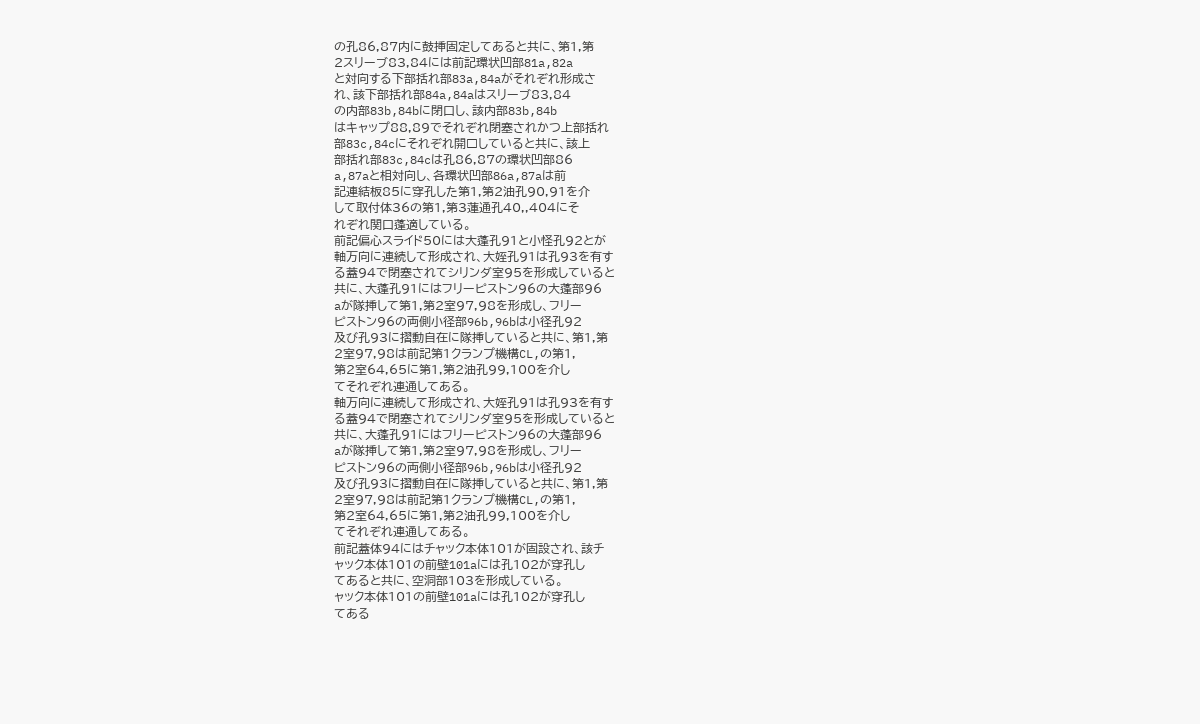の孔86,87内に鼓挿固定してあると共に、第1,第
2スリーブ83,84には前記環状凹部81a,82a
と対向する下部括れ部83a,84aがそれぞれ形成さ
れ、該下部括れ部84a,84aはスリーブ83,84
の内部83b,84bに閉口し、該内部83b,84b
はキャップ88,89でそれぞれ閉塞されかつ上部括れ
部83c,84cにそれぞれ開□していると共に、該上
部括れ部83c,84cは孔86,87の環状凹部86
a,87aと相対向し、各環状凹部86a,87aは前
記連結板85に穿孔した第1,第2油孔90,91を介
して取付体36の第1,第3蓮通孔40,,404にそ
れぞれ関口蓬適している。
前記偏心スライド50には大蓬孔91と小怪孔92とが
軸万向に連続して形成され、大姪孔91は孔93を有す
る蓋94で閉塞されてシリンダ室95を形成していると
共に、大蓬孔91にはフリーピストン96の大蓬部96
aが隊挿して第1,第2室97,98を形成し、フリー
ピストン96の両側小径部96b,96bは小径孔92
及び孔93に摺動自在に隊挿していると共に、第1,第
2室97,98は前記第1クランプ機構CL,の第1,
第2室64,65に第1,第2油孔99,100を介し
てそれぞれ連通してある。
軸万向に連続して形成され、大姪孔91は孔93を有す
る蓋94で閉塞されてシリンダ室95を形成していると
共に、大蓬孔91にはフリーピストン96の大蓬部96
aが隊挿して第1,第2室97,98を形成し、フリー
ピストン96の両側小径部96b,96bは小径孔92
及び孔93に摺動自在に隊挿していると共に、第1,第
2室97,98は前記第1クランプ機構CL,の第1,
第2室64,65に第1,第2油孔99,100を介し
てそれぞれ連通してある。
前記蓋体94にはチャック本体101が固設され、該チ
ャック本体101の前壁101aには孔102が穿孔し
てあると共に、空洞部103を形成している。
ャック本体101の前壁101aには孔102が穿孔し
てある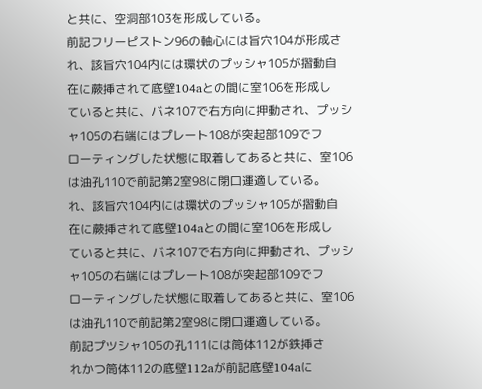と共に、空洞部103を形成している。
前記フリーピストン96の軸心には旨穴104が形成さ
れ、該旨穴104内には環状のプッシャ105が摺動自
在に蕨挿されて底壁104aとの間に室106を形成し
ていると共に、バネ107で右方向に押動され、プッシ
ャ105の右端にはプレート108が突起部109でフ
ローティングした状態に取着してあると共に、室106
は油孔110で前記第2室98に閉口運適している。
れ、該旨穴104内には環状のプッシャ105が摺動自
在に蕨挿されて底壁104aとの間に室106を形成し
ていると共に、バネ107で右方向に押動され、プッシ
ャ105の右端にはプレート108が突起部109でフ
ローティングした状態に取着してあると共に、室106
は油孔110で前記第2室98に閉口運適している。
前記プツシャ105の孔111には筒体112が鉄挿さ
れかつ筒体112の底壁112aが前記底壁104aに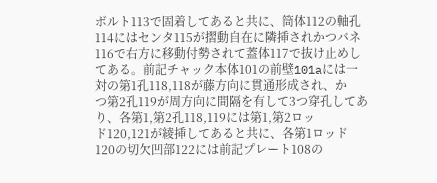ボルト113で固着してあると共に、筒体112の軸孔
114にはセンタ115が摺動自在に隣挿されかつバネ
116で右方に移動付勢されて蓋体117で抜け止めし
てある。前記チャック本体101の前壁101aには一
対の第1孔118,118が藤方向に貫通形成され、か
つ第2孔119が周方向に間隔を有して3つ穿孔してあ
り、各第1,第2孔118,119には第1,第2ロッ
ド120,121が綾挿してあると共に、各第1ロッド
120の切欠凹部122には前記プレート108の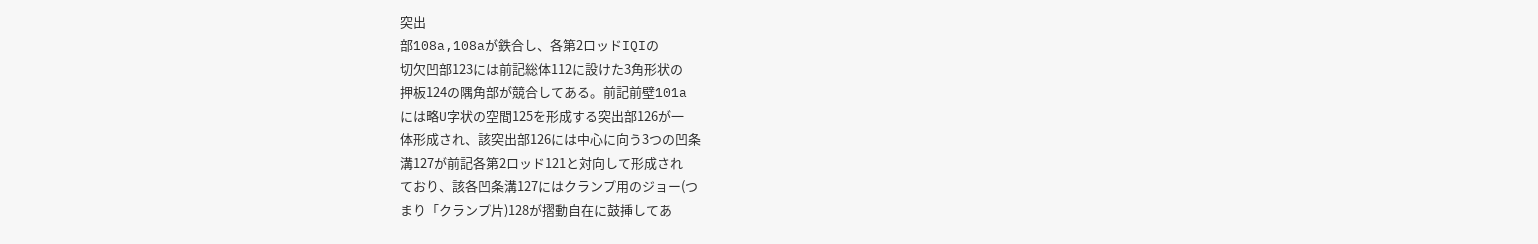突出
部108a,108aが鉄合し、各第2ロッドIQIの
切欠凹部123には前記総体112に設けた3角形状の
押板124の隅角部が競合してある。前記前壁101a
には略U字状の空間125を形成する突出部126が一
体形成され、該突出部126には中心に向う3つの凹条
溝127が前記各第2ロッド121と対向して形成され
ており、該各凹条溝127にはクランプ用のジョー(つ
まり「クランプ片)128が摺動自在に鼓挿してあ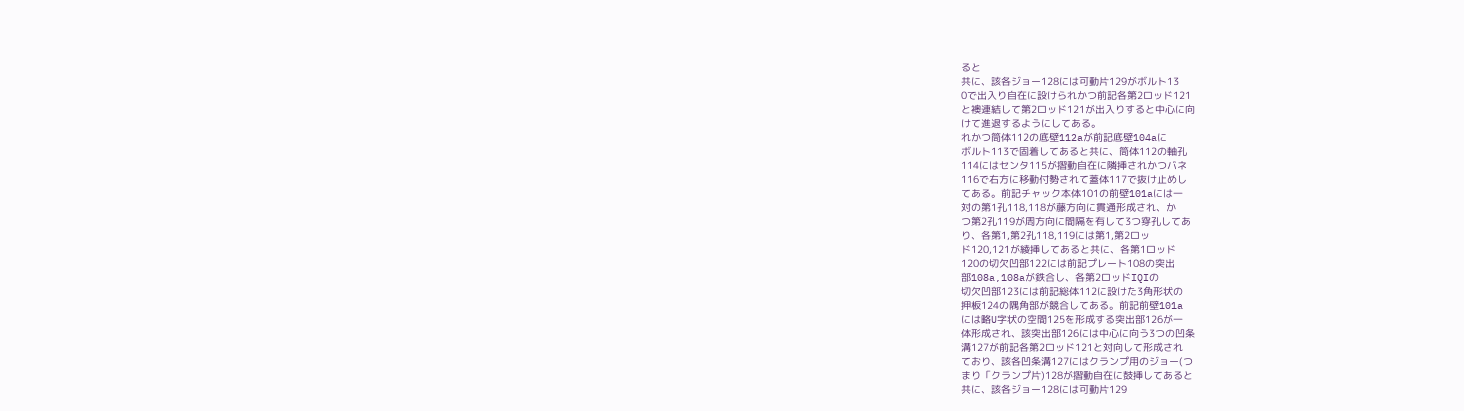ると
共に、該各ジョー128には可動片129がボルト13
0で出入り自在に設けられかつ前記各第2ロッド121
と襖連結して第2ロッド121が出入りすると中心に向
けて進退するようにしてある。
れかつ筒体112の底壁112aが前記底壁104aに
ボルト113で固着してあると共に、筒体112の軸孔
114にはセンタ115が摺動自在に隣挿されかつバネ
116で右方に移動付勢されて蓋体117で抜け止めし
てある。前記チャック本体101の前壁101aには一
対の第1孔118,118が藤方向に貫通形成され、か
つ第2孔119が周方向に間隔を有して3つ穿孔してあ
り、各第1,第2孔118,119には第1,第2ロッ
ド120,121が綾挿してあると共に、各第1ロッド
120の切欠凹部122には前記プレート108の突出
部108a,108aが鉄合し、各第2ロッドIQIの
切欠凹部123には前記総体112に設けた3角形状の
押板124の隅角部が競合してある。前記前壁101a
には略U字状の空間125を形成する突出部126が一
体形成され、該突出部126には中心に向う3つの凹条
溝127が前記各第2ロッド121と対向して形成され
ており、該各凹条溝127にはクランプ用のジョー(つ
まり「クランプ片)128が摺動自在に鼓挿してあると
共に、該各ジョー128には可動片129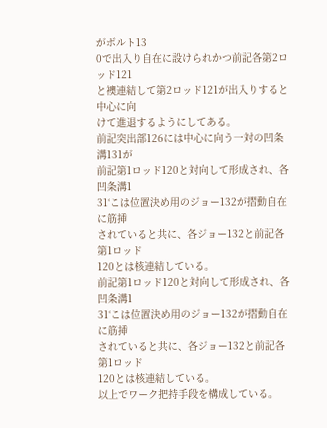がボルト13
0で出入り自在に設けられかつ前記各第2ロッド121
と襖連結して第2ロッド121が出入りすると中心に向
けて進退するようにしてある。
前記突出部126には中心に向う一対の凹条溝131が
前記第1ロッド120と対向して形成され、各凹条溝1
31‘こは位置決め用のジョー132が摺動自在に筋挿
されていると共に、各ジョー132と前記各第1ロッド
120とは核連結している。
前記第1ロッド120と対向して形成され、各凹条溝1
31‘こは位置決め用のジョー132が摺動自在に筋挿
されていると共に、各ジョー132と前記各第1ロッド
120とは核連結している。
以上でワーク把持手段を構成している。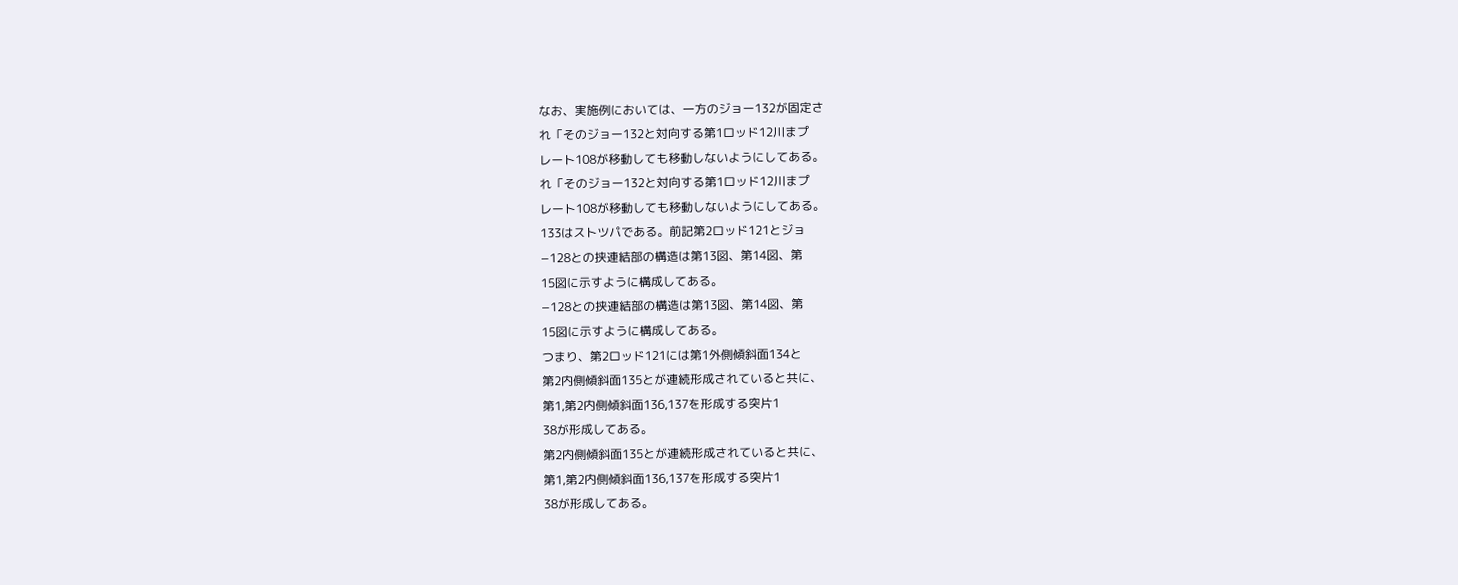なお、実施例においては、一方のジョー132が固定さ
れ「そのジョー132と対向する第1ロッド12川まプ
レート108が移動しても移動しないようにしてある。
れ「そのジョー132と対向する第1ロッド12川まプ
レート108が移動しても移動しないようにしてある。
133はストツパである。前記第2ロッド121とジョ
−128との挟連結部の構造は第13図、第14図、第
15図に示すように構成してある。
−128との挟連結部の構造は第13図、第14図、第
15図に示すように構成してある。
つまり、第2ロッド121には第1外側傾斜面134と
第2内側傾斜面135とが連続形成されていると共に、
第1,第2内側傾斜面136,137を形成する突片1
38が形成してある。
第2内側傾斜面135とが連続形成されていると共に、
第1,第2内側傾斜面136,137を形成する突片1
38が形成してある。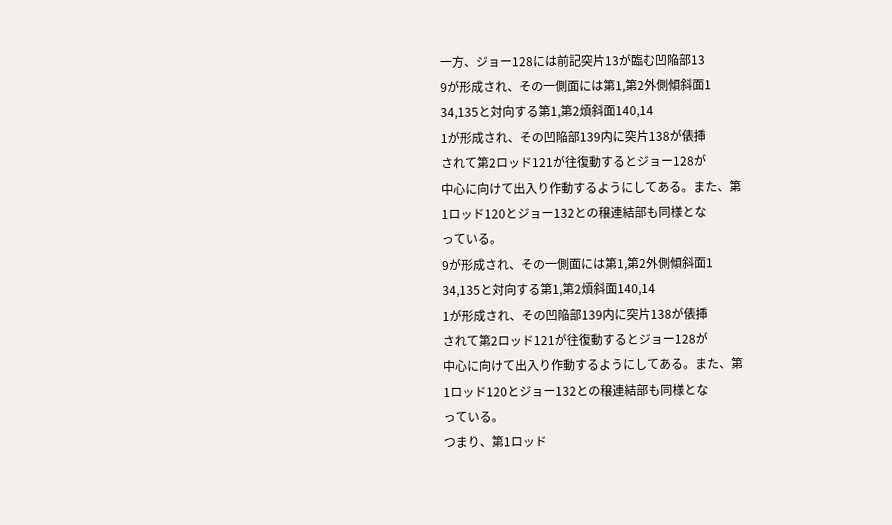一方、ジョー128には前記突片13が臨む凹陥部13
9が形成され、その一側面には第1,第2外側傾斜面1
34,135と対向する第1,第2煩斜面140,14
1が形成され、その凹陥部139内に突片138が俵挿
されて第2ロッド121が往復動するとジョー128が
中心に向けて出入り作動するようにしてある。また、第
1ロッド120とジョー132との穣連結部も同様とな
っている。
9が形成され、その一側面には第1,第2外側傾斜面1
34,135と対向する第1,第2煩斜面140,14
1が形成され、その凹陥部139内に突片138が俵挿
されて第2ロッド121が往復動するとジョー128が
中心に向けて出入り作動するようにしてある。また、第
1ロッド120とジョー132との穣連結部も同様とな
っている。
つまり、第1ロッド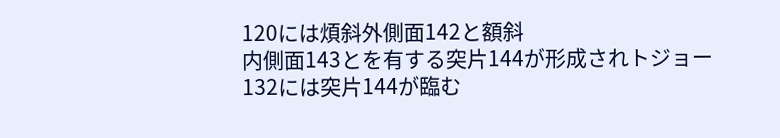120には煩斜外側面142と額斜
内側面143とを有する突片144が形成されトジョー
132には突片144が臨む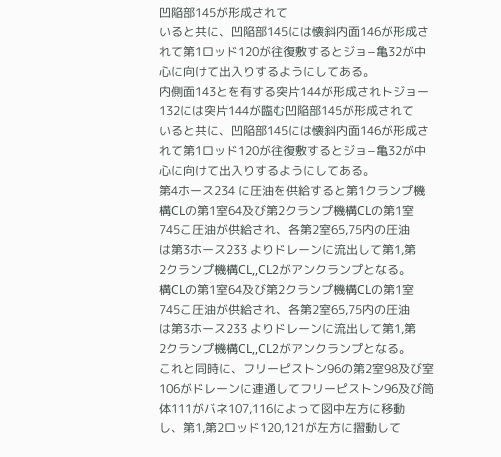凹陥部145が形成されて
いると共に、凹陥部145には懐斜内面146が形成さ
れて第1ロッド120が往復敷するとジョ−亀32が中
心に向けて出入りするようにしてある。
内側面143とを有する突片144が形成されトジョー
132には突片144が臨む凹陥部145が形成されて
いると共に、凹陥部145には懐斜内面146が形成さ
れて第1ロッド120が往復敷するとジョ−亀32が中
心に向けて出入りするようにしてある。
第4ホース234 に圧油を供給すると第1クランプ機
構CLの第1室64及び第2クランプ機構CLの第1室
745こ圧油が供給され、各第2室65,75内の圧油
は第3ホース233 よりドレーンに流出して第1,第
2クランプ機構CL,,CL2がアンクランプとなる。
構CLの第1室64及び第2クランプ機構CLの第1室
745こ圧油が供給され、各第2室65,75内の圧油
は第3ホース233 よりドレーンに流出して第1,第
2クランプ機構CL,,CL2がアンクランプとなる。
これと同時に、フリーピストン96の第2室98及び室
106がドレーンに連通してフリーピストン96及び筒
体111がバネ107,116によって図中左方に移動
し、第1,第2ロッド120,121が左方に摺動して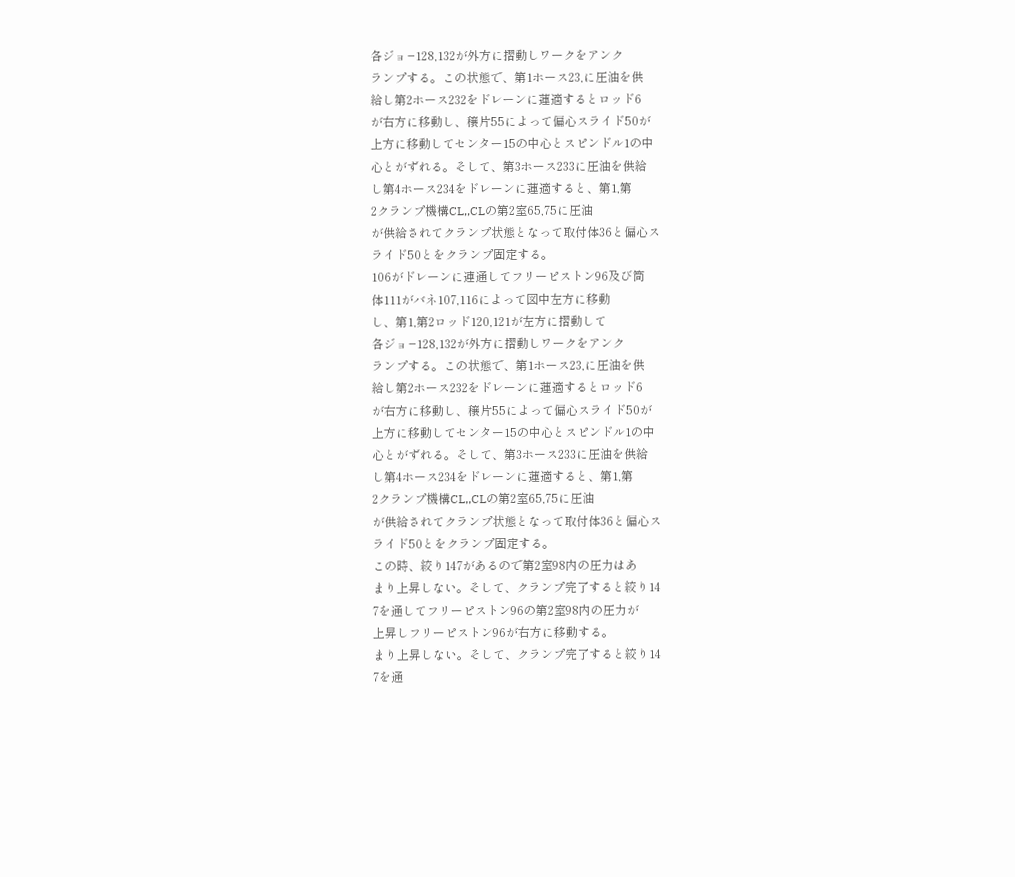各ジョ−128,132が外方に摺動しワークをアンク
ランプする。この状態で、第1ホース23,に圧油を供
給し第2ホース232をドレーンに蓮適するとロッド6
が右方に移動し、穣片55によって偏心スライド50が
上方に移動してセンター15の中心とスピンドル1の中
心とがずれる。そして、第3ホース233に圧油を供給
し第4ホース234をドレーンに蓮適すると、第1,第
2クランプ機構CL,,CLの第2室65,75に圧油
が供給されてクランプ状態となって取付体36と偏心ス
ライド50とをクランプ固定する。
106がドレーンに連通してフリーピストン96及び筒
体111がバネ107,116によって図中左方に移動
し、第1,第2ロッド120,121が左方に摺動して
各ジョ−128,132が外方に摺動しワークをアンク
ランプする。この状態で、第1ホース23,に圧油を供
給し第2ホース232をドレーンに蓮適するとロッド6
が右方に移動し、穣片55によって偏心スライド50が
上方に移動してセンター15の中心とスピンドル1の中
心とがずれる。そして、第3ホース233に圧油を供給
し第4ホース234をドレーンに蓮適すると、第1,第
2クランプ機構CL,,CLの第2室65,75に圧油
が供給されてクランプ状態となって取付体36と偏心ス
ライド50とをクランプ固定する。
この時、絞り147があるので第2室98内の圧力はあ
まり上昇しない。そして、クランプ完了すると絞り14
7を通してフリーピストン96の第2室98内の圧力が
上昇しフリーピストン96が右方に移動する。
まり上昇しない。そして、クランプ完了すると絞り14
7を通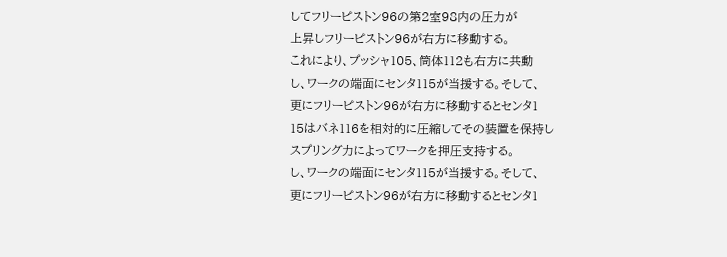してフリーピストン96の第2室98内の圧力が
上昇しフリーピストン96が右方に移動する。
これにより、プッシャ105、筒体112も右方に共動
し、ワークの端面にセンタ115が当援する。そして、
更にフリーピストン96が右方に移動するとセンタ1
15はバネ116を相対的に圧縮してその装置を保持し
スプリング力によってワークを押圧支持する。
し、ワークの端面にセンタ115が当援する。そして、
更にフリーピストン96が右方に移動するとセンタ1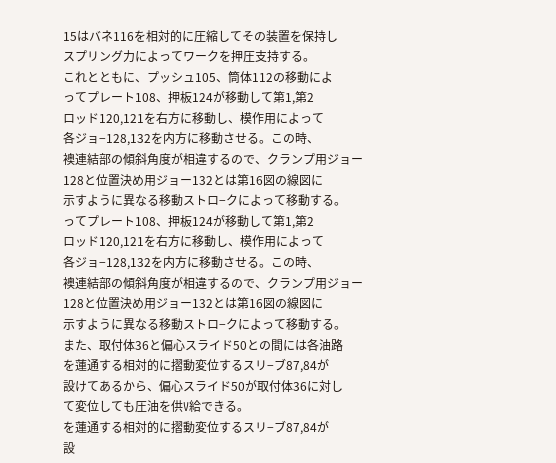15はバネ116を相対的に圧縮してその装置を保持し
スプリング力によってワークを押圧支持する。
これとともに、プッシュ105、筒体112の移動によ
ってプレート108、押板124が移動して第1,第2
ロッド120,121を右方に移動し、模作用によって
各ジョ−128,132を内方に移動させる。この時、
襖連結部の傾斜角度が相違するので、クランプ用ジョー
128と位置決め用ジョー132とは第16図の線図に
示すように異なる移動ストロ−クによって移動する。
ってプレート108、押板124が移動して第1,第2
ロッド120,121を右方に移動し、模作用によって
各ジョ−128,132を内方に移動させる。この時、
襖連結部の傾斜角度が相違するので、クランプ用ジョー
128と位置決め用ジョー132とは第16図の線図に
示すように異なる移動ストロ−クによって移動する。
また、取付体36と偏心スライド50との間には各油路
を蓮通する相対的に摺動変位するスリ−ブ87,84が
設けてあるから、偏心スライド50が取付体36に対し
て変位しても圧油を供V給できる。
を蓮通する相対的に摺動変位するスリ−ブ87,84が
設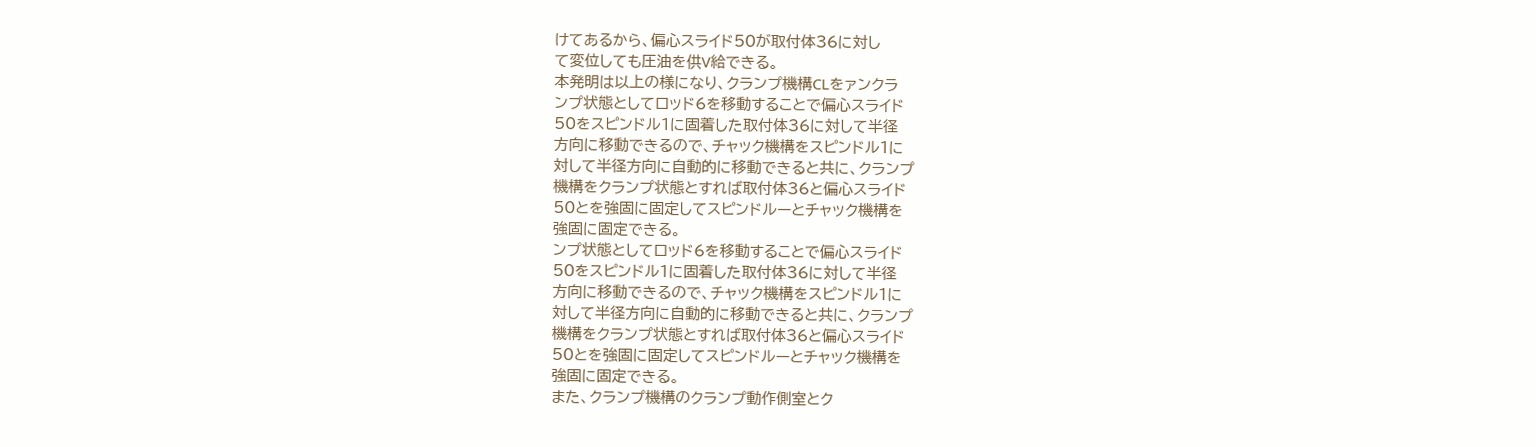けてあるから、偏心スライド50が取付体36に対し
て変位しても圧油を供V給できる。
本発明は以上の様になり、クランプ機構CLをァンクラ
ンプ状態としてロッド6を移動することで偏心スライド
50をスピンドル1に固着した取付体36に対して半径
方向に移動できるので、チャック機構をスピンドル1に
対して半径方向に自動的に移動できると共に、クランプ
機構をクランプ状態とすれば取付体36と偏心スライド
50とを強固に固定してスピンドルーとチャック機構を
強固に固定できる。
ンプ状態としてロッド6を移動することで偏心スライド
50をスピンドル1に固着した取付体36に対して半径
方向に移動できるので、チャック機構をスピンドル1に
対して半径方向に自動的に移動できると共に、クランプ
機構をクランプ状態とすれば取付体36と偏心スライド
50とを強固に固定してスピンドルーとチャック機構を
強固に固定できる。
また、クランプ機構のクランプ動作側室とク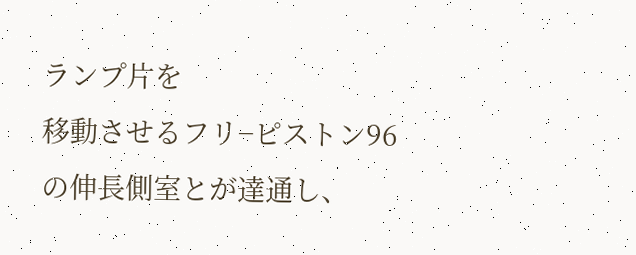ランプ片を
移動させるフリ−ピストン96の伸長側室とが達通し、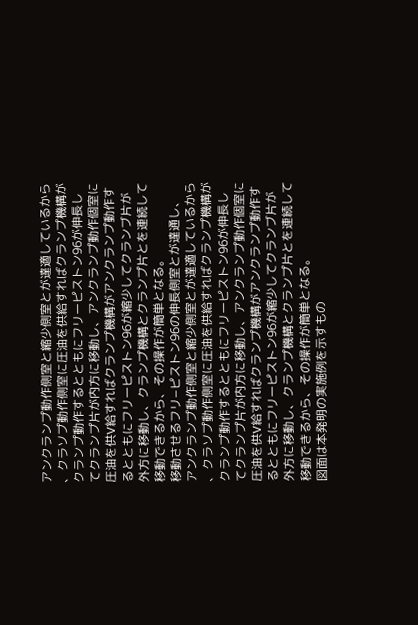アンクランプ動作側室と縮少側室とが達適しているから
、クラソプ動作側室に圧油を供給すればクランプ機構が
クランプ動作するとともにフリーピストン96が伸長し
てクランプ片が内方に移動し、アンクランプ動作個室に
圧油を供V給すればクランプ機構がアンクランプ動作す
るとともにフリーピストン96が縮少してクランブ片が
外方に移動し、クランプ機構とクランプ片とを連続して
移動できるから、その操作が簡単となる。
移動させるフリ−ピストン96の伸長側室とが達通し、
アンクランプ動作側室と縮少側室とが達適しているから
、クラソプ動作側室に圧油を供給すればクランプ機構が
クランプ動作するとともにフリーピストン96が伸長し
てクランプ片が内方に移動し、アンクランプ動作個室に
圧油を供V給すればクランプ機構がアンクランプ動作す
るとともにフリーピストン96が縮少してクランブ片が
外方に移動し、クランプ機構とクランプ片とを連続して
移動できるから、その操作が簡単となる。
図面は本発明の実施例を示すもの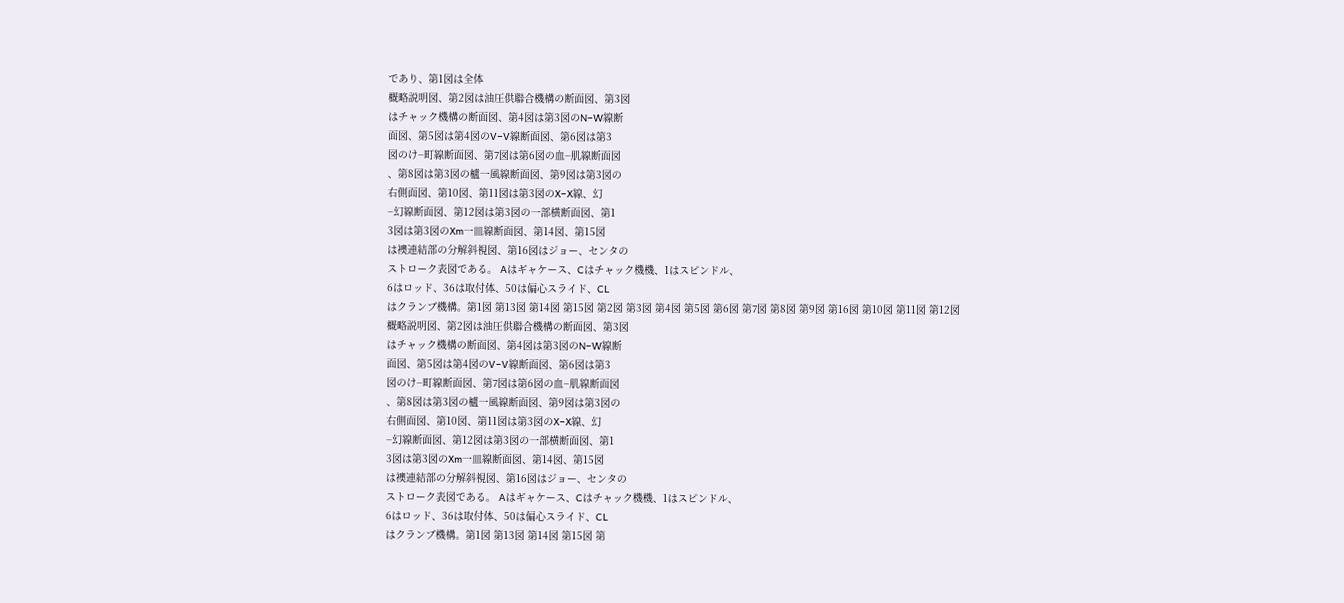であり、第1図は全体
概略説明図、第2図は油圧供聯合機構の断面図、第3図
はチャック機構の断面図、第4図は第3図のN−W線断
面図、第5図は第4図のV−V線断面図、第6図は第3
図のけ−町線断面図、第7図は第6図の血−肌線断面図
、第8図は第3図の櫨一風線断面図、第9図は第3図の
右側面図、第10図、第11図は第3図のX−X線、幻
−幻線断面図、第12図は第3図の一部横断面図、第1
3図は第3図のXm一皿線断面図、第14図、第15図
は襖連結部の分解斜視図、第16図はジョー、センタの
ストローク表図である。 Aはギャケース、Cはチャック機機、1はスピンドル、
6はロッド、36は取付体、50は偏心スライド、CL
はクランブ機構。第1図 第13図 第14図 第15図 第2図 第3図 第4図 第5図 第6図 第7図 第8図 第9図 第16図 第10図 第11図 第12図
概略説明図、第2図は油圧供聯合機構の断面図、第3図
はチャック機構の断面図、第4図は第3図のN−W線断
面図、第5図は第4図のV−V線断面図、第6図は第3
図のけ−町線断面図、第7図は第6図の血−肌線断面図
、第8図は第3図の櫨一風線断面図、第9図は第3図の
右側面図、第10図、第11図は第3図のX−X線、幻
−幻線断面図、第12図は第3図の一部横断面図、第1
3図は第3図のXm一皿線断面図、第14図、第15図
は襖連結部の分解斜視図、第16図はジョー、センタの
ストローク表図である。 Aはギャケース、Cはチャック機機、1はスピンドル、
6はロッド、36は取付体、50は偏心スライド、CL
はクランブ機構。第1図 第13図 第14図 第15図 第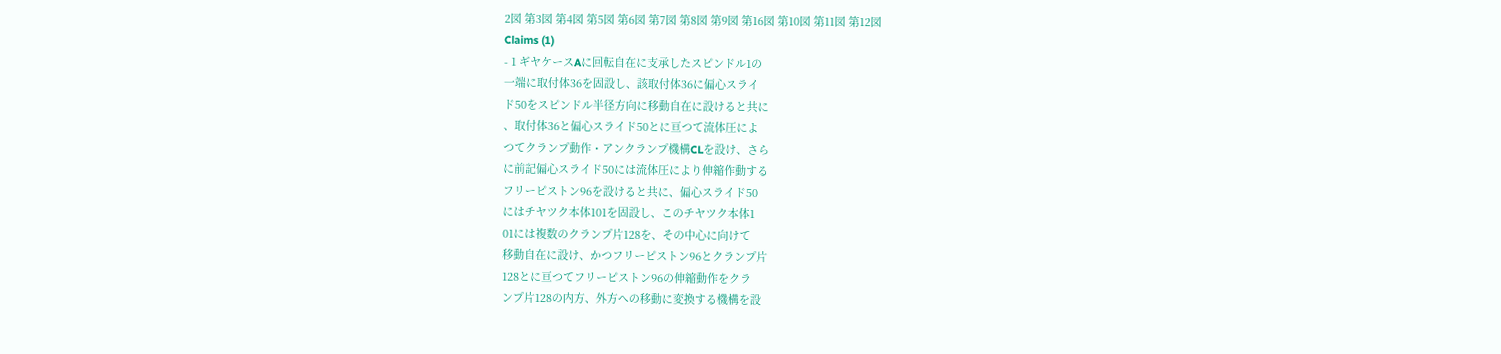2図 第3図 第4図 第5図 第6図 第7図 第8図 第9図 第16図 第10図 第11図 第12図
Claims (1)
- 1 ギヤケースAに回転自在に支承したスピンドル1の
一端に取付体36を固設し、該取付体36に偏心スライ
ド50をスピンドル半径方向に移動自在に設けると共に
、取付体36と偏心スライド50とに亘つて流体圧によ
つてクランプ動作・アンクランプ機構CLを設け、さら
に前記偏心スライド50には流体圧により伸縮作動する
フリーピストン96を設けると共に、偏心スライド50
にはチヤツク本体101を固設し、このチヤツク本体1
01には複数のクランプ片128を、その中心に向けて
移動自在に設け、かつフリーピストン96とクランプ片
128とに亘つてフリーピストン96の伸縮動作をクラ
ンプ片128の内方、外方への移動に変換する機構を設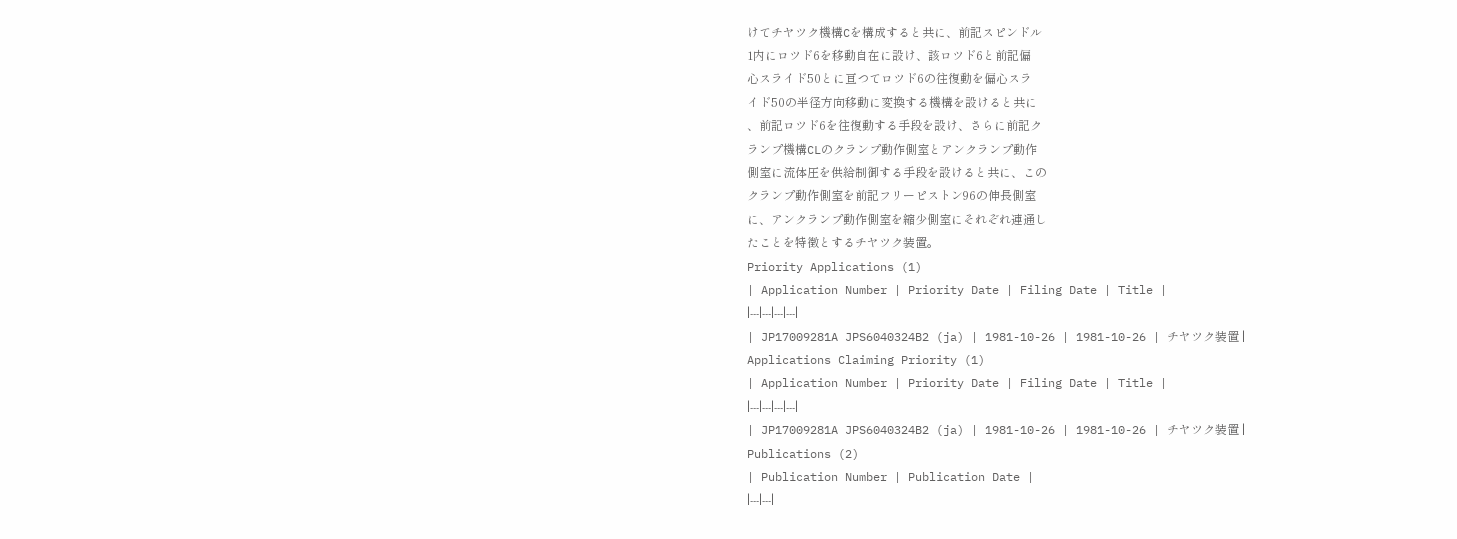けてチヤツク機構Cを構成すると共に、前記スピンドル
1内にロツド6を移動自在に設け、該ロツド6と前記偏
心スライド50とに亘つてロツド6の往復動を偏心スラ
イド50の半径方向移動に変換する機構を設けると共に
、前記ロツド6を往復動する手段を設け、さらに前記ク
ランプ機構CLのクランプ動作側室とアンクランプ動作
側室に流体圧を供給制御する手段を設けると共に、この
クランプ動作側室を前記フリーピストン96の伸長側室
に、アンクランプ動作側室を縮少側室にそれぞれ連通し
たことを特徴とするチヤツク装置。
Priority Applications (1)
| Application Number | Priority Date | Filing Date | Title |
|---|---|---|---|
| JP17009281A JPS6040324B2 (ja) | 1981-10-26 | 1981-10-26 | チヤツク装置 |
Applications Claiming Priority (1)
| Application Number | Priority Date | Filing Date | Title |
|---|---|---|---|
| JP17009281A JPS6040324B2 (ja) | 1981-10-26 | 1981-10-26 | チヤツク装置 |
Publications (2)
| Publication Number | Publication Date |
|---|---|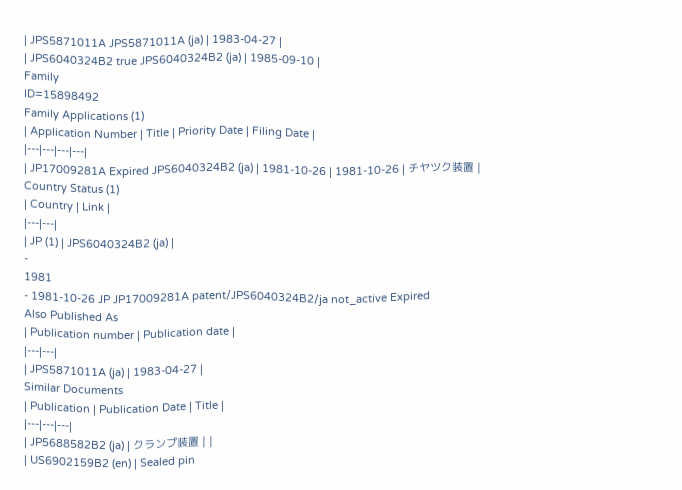| JPS5871011A JPS5871011A (ja) | 1983-04-27 |
| JPS6040324B2 true JPS6040324B2 (ja) | 1985-09-10 |
Family
ID=15898492
Family Applications (1)
| Application Number | Title | Priority Date | Filing Date |
|---|---|---|---|
| JP17009281A Expired JPS6040324B2 (ja) | 1981-10-26 | 1981-10-26 | チヤツク装置 |
Country Status (1)
| Country | Link |
|---|---|
| JP (1) | JPS6040324B2 (ja) |
-
1981
- 1981-10-26 JP JP17009281A patent/JPS6040324B2/ja not_active Expired
Also Published As
| Publication number | Publication date |
|---|---|
| JPS5871011A (ja) | 1983-04-27 |
Similar Documents
| Publication | Publication Date | Title |
|---|---|---|
| JP5688582B2 (ja) | クランプ装置 | |
| US6902159B2 (en) | Sealed pin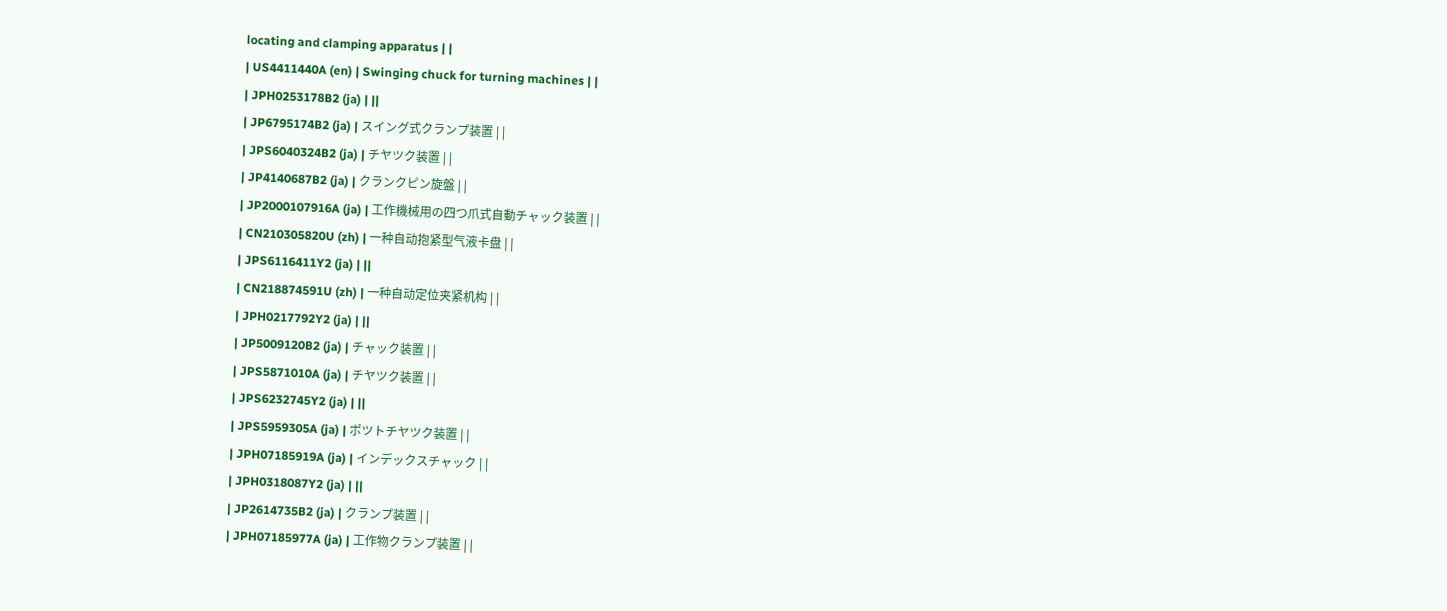locating and clamping apparatus | |
| US4411440A (en) | Swinging chuck for turning machines | |
| JPH0253178B2 (ja) | ||
| JP6795174B2 (ja) | スイング式クランプ装置 | |
| JPS6040324B2 (ja) | チヤツク装置 | |
| JP4140687B2 (ja) | クランクピン旋盤 | |
| JP2000107916A (ja) | 工作機械用の四つ爪式自動チャック装置 | |
| CN210305820U (zh) | 一种自动抱紧型气液卡盘 | |
| JPS6116411Y2 (ja) | ||
| CN218874591U (zh) | 一种自动定位夹紧机构 | |
| JPH0217792Y2 (ja) | ||
| JP5009120B2 (ja) | チャック装置 | |
| JPS5871010A (ja) | チヤツク装置 | |
| JPS6232745Y2 (ja) | ||
| JPS5959305A (ja) | ポツトチヤツク装置 | |
| JPH07185919A (ja) | インデックスチャック | |
| JPH0318087Y2 (ja) | ||
| JP2614735B2 (ja) | クランプ装置 | |
| JPH07185977A (ja) | 工作物クランプ装置 | |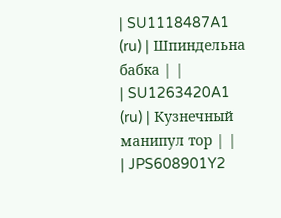| SU1118487A1 (ru) | Шпиндельна бабка | |
| SU1263420A1 (ru) | Кузнечный манипул тор | |
| JPS608901Y2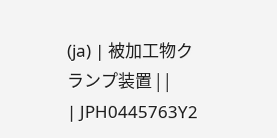(ja) | 被加工物クランプ装置 | |
| JPH0445763Y2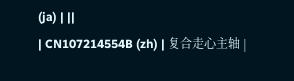(ja) | ||
| CN107214554B (zh) | 复合走心主轴 |